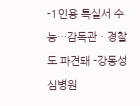-1인용 특실서 수능…감독관ㆍ경찰도 파견돼 -강동성심병원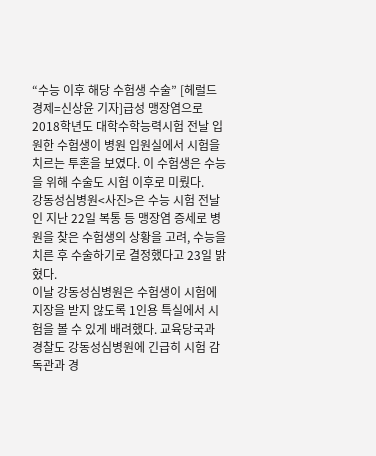“수능 이후 해당 수험생 수술” [헤럴드경제=신상윤 기자]급성 맹장염으로 2018학년도 대학수학능력시험 전날 입원한 수험생이 병원 입원실에서 시험을 치르는 투혼을 보였다. 이 수험생은 수능을 위해 수술도 시험 이후로 미뤘다.
강동성심병원<사진>은 수능 시험 전날인 지난 22일 복통 등 맹장염 증세로 병원을 찾은 수험생의 상황을 고려, 수능을 치른 후 수술하기로 결정했다고 23일 밝혔다.
이날 강동성심병원은 수험생이 시험에 지장을 받지 않도록 1인용 특실에서 시험을 볼 수 있게 배려했다. 교육당국과 경찰도 강동성심병원에 긴급히 시험 감독관과 경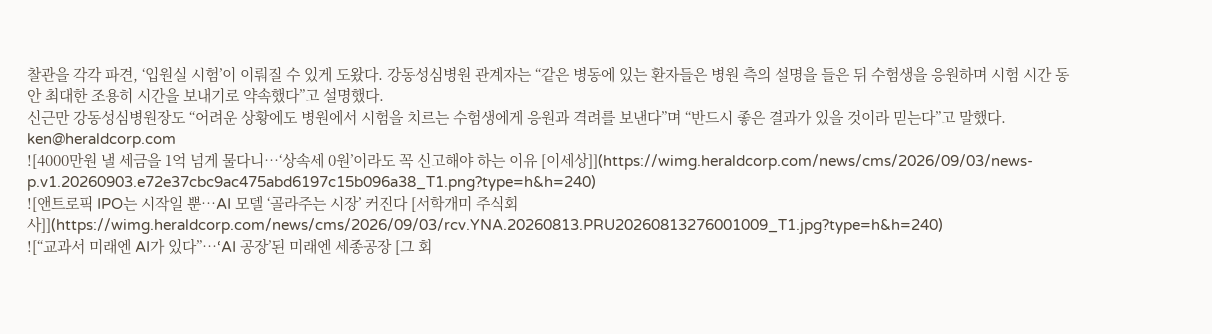찰관을 각각 파견, ‘입원실 시험’이 이뤄질 수 있게 도왔다. 강동성심병원 관계자는 “같은 병동에 있는 환자들은 병원 측의 설명을 들은 뒤 수험생을 응원하며 시험 시간 동안 최대한 조용히 시간을 보내기로 약속했다”고 설명했다.
신근만 강동성심병원장도 “어려운 상황에도 병원에서 시험을 치르는 수험생에게 응원과 격려를 보낸다”며 “반드시 좋은 결과가 있을 것이라 믿는다”고 말했다.
ken@heraldcorp.com
![4000만원 낼 세금을 1억 넘게 물다니…‘상속세 0원’이라도 꼭 신고해야 하는 이유 [이세상]](https://wimg.heraldcorp.com/news/cms/2026/09/03/news-p.v1.20260903.e72e37cbc9ac475abd6197c15b096a38_T1.png?type=h&h=240)
![앤트로픽 IPO는 시작일 뿐…AI 모델 ‘골라주는 시장’ 커진다 [서학개미 주식회사]](https://wimg.heraldcorp.com/news/cms/2026/09/03/rcv.YNA.20260813.PRU20260813276001009_T1.jpg?type=h&h=240)
![“교과서 미래엔 AI가 있다”…‘AI 공장’된 미래엔 세종공장 [그 회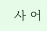사 어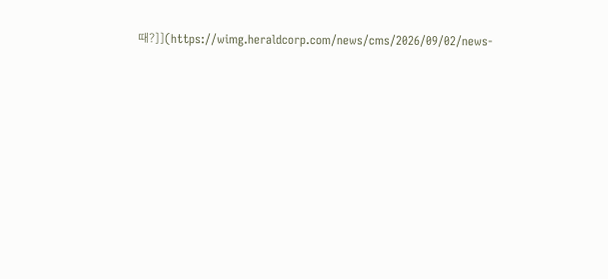때?]](https://wimg.heraldcorp.com/news/cms/2026/09/02/news-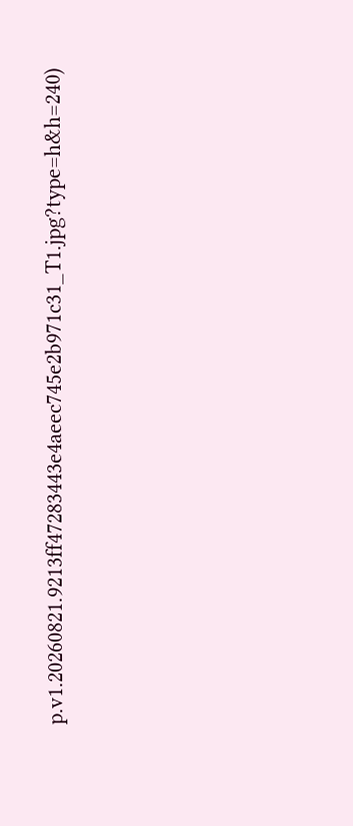p.v1.20260821.9213ff47283443e4aeec745e2b971c31_T1.jpg?type=h&h=240)